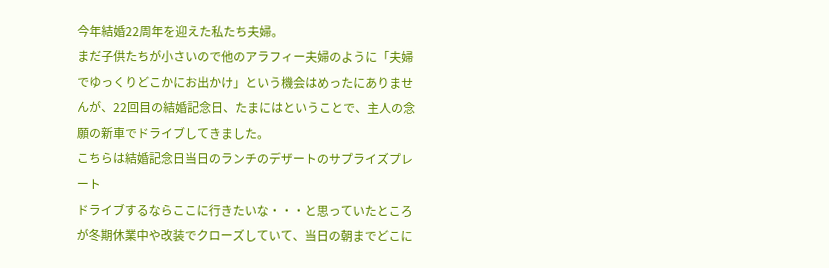今年結婚22周年を迎えた私たち夫婦。
まだ子供たちが小さいので他のアラフィー夫婦のように「夫婦でゆっくりどこかにお出かけ」という機会はめったにありませんが、22回目の結婚記念日、たまにはということで、主人の念願の新車でドライブしてきました。
こちらは結婚記念日当日のランチのデザートのサプライズプレート
ドライブするならここに行きたいな・・・と思っていたところが冬期休業中や改装でクローズしていて、当日の朝までどこに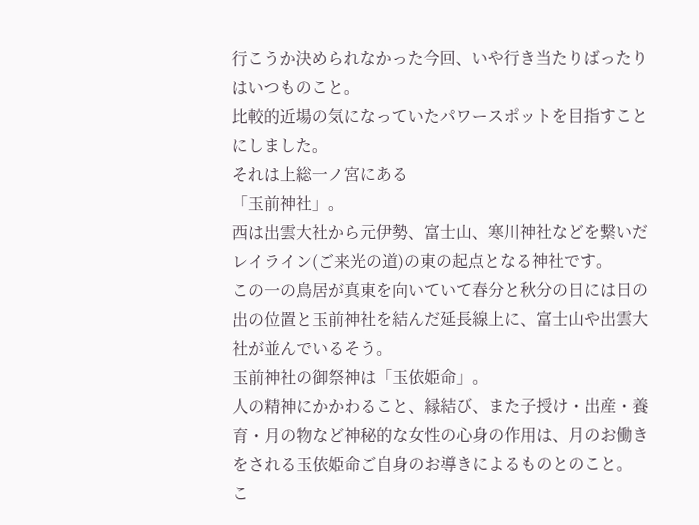行こうか決められなかった今回、いや行き当たりばったりはいつものこと。
比較的近場の気になっていたパワースポットを目指すことにしました。
それは上総一ノ宮にある
「玉前神社」。
西は出雲大社から元伊勢、富士山、寒川神社などを繋いだ
レイライン(ご来光の道)の東の起点となる神社です。
この一の鳥居が真東を向いていて春分と秋分の日には日の出の位置と玉前神社を結んだ延長線上に、富士山や出雲大社が並んでいるそう。
玉前神社の御祭神は「玉依姫命」。
人の精神にかかわること、縁結び、また子授け・出産・養育・月の物など神秘的な女性の心身の作用は、月のお働きをされる玉依姫命ご自身のお導きによるものとのこと。
こ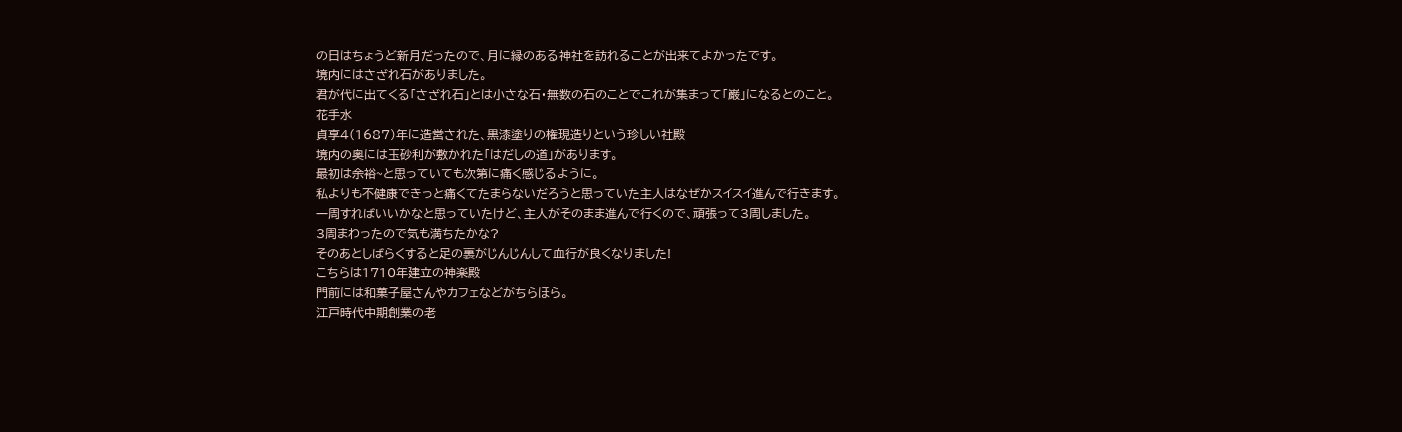の日はちょうど新月だったので、月に縁のある神社を訪れることが出来てよかったです。
境内にはさざれ石がありました。
君が代に出てくる「さざれ石」とは小さな石・無数の石のことでこれが集まって「巌」になるとのこと。
花手水
貞享4(1687)年に造営された、黒漆塗りの権現造りという珍しい社殿
境内の奥には玉砂利が敷かれた「はだしの道」があります。
最初は余裕~と思っていても次第に痛く感じるように。
私よりも不健康できっと痛くてたまらないだろうと思っていた主人はなぜかスイスイ進んで行きます。
一周すればいいかなと思っていたけど、主人がそのまま進んで行くので、頑張って3周しました。
3周まわったので気も満ちたかな?
そのあとしばらくすると足の裏がじんじんして血行が良くなりました!
こちらは1710年建立の神楽殿
門前には和菓子屋さんやカフェなどがちらほら。
江戸時代中期創業の老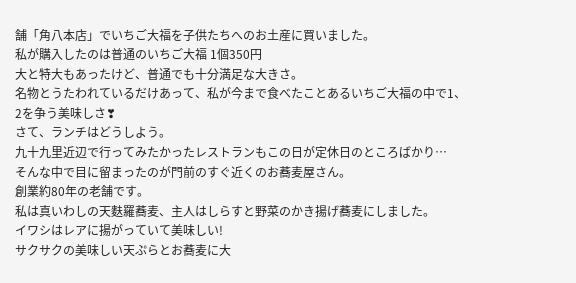舗「角八本店」でいちご大福を子供たちへのお土産に買いました。
私が購入したのは普通のいちご大福 1個350円
大と特大もあったけど、普通でも十分満足な大きさ。
名物とうたわれているだけあって、私が今まで食べたことあるいちご大福の中で1、2を争う美味しさ❣
さて、ランチはどうしよう。
九十九里近辺で行ってみたかったレストランもこの日が定休日のところばかり…
そんな中で目に留まったのが門前のすぐ近くのお蕎麦屋さん。
創業約80年の老舗です。
私は真いわしの天麩羅蕎麦、主人はしらすと野菜のかき揚げ蕎麦にしました。
イワシはレアに揚がっていて美味しい!
サクサクの美味しい天ぷらとお蕎麦に大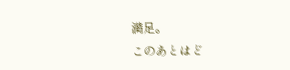満足。
このあとはど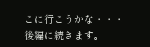こに行こうかな・・・
後編に続きます。